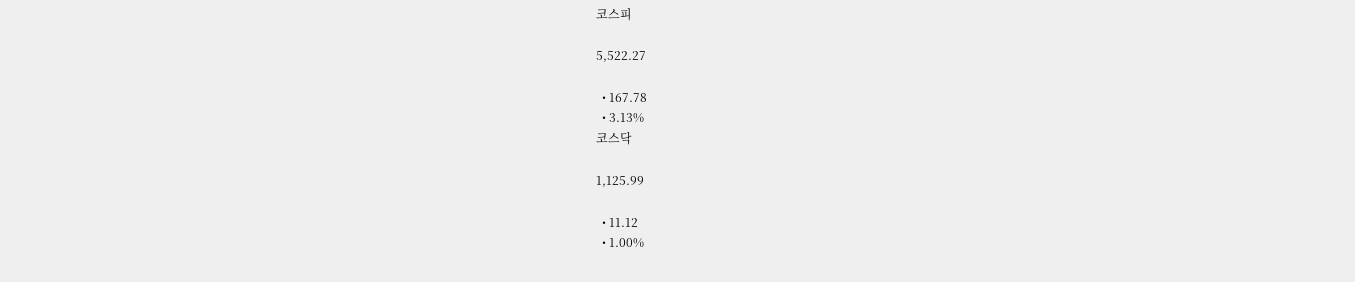코스피

5,522.27

  • 167.78
  • 3.13%
코스닥

1,125.99

  • 11.12
  • 1.00%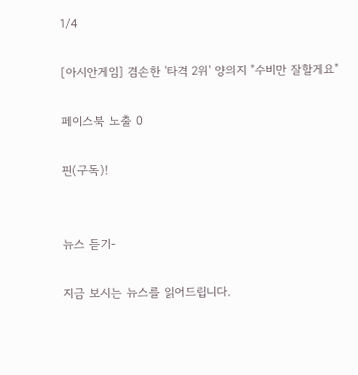1/4

[아시안게임] 겸손한 '타격 2위' 양의지 "수비만 잘할게요"

페이스북 노출 0

핀(구독)!


뉴스 듣기-

지금 보시는 뉴스를 읽어드립니다.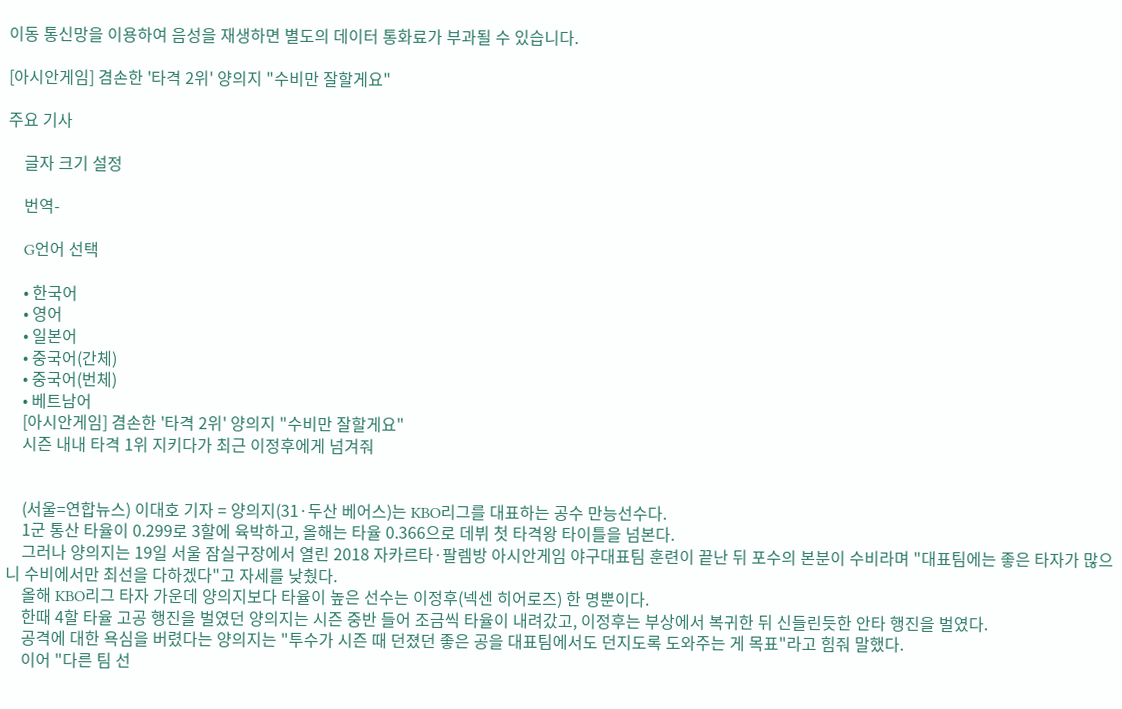이동 통신망을 이용하여 음성을 재생하면 별도의 데이터 통화료가 부과될 수 있습니다.

[아시안게임] 겸손한 '타격 2위' 양의지 "수비만 잘할게요"

주요 기사

    글자 크기 설정

    번역-

    G언어 선택

    • 한국어
    • 영어
    • 일본어
    • 중국어(간체)
    • 중국어(번체)
    • 베트남어
    [아시안게임] 겸손한 '타격 2위' 양의지 "수비만 잘할게요"
    시즌 내내 타격 1위 지키다가 최근 이정후에게 넘겨줘


    (서울=연합뉴스) 이대호 기자 = 양의지(31·두산 베어스)는 KBO리그를 대표하는 공수 만능선수다.
    1군 통산 타율이 0.299로 3할에 육박하고, 올해는 타율 0.366으로 데뷔 첫 타격왕 타이틀을 넘본다.
    그러나 양의지는 19일 서울 잠실구장에서 열린 2018 자카르타·팔렘방 아시안게임 야구대표팀 훈련이 끝난 뒤 포수의 본분이 수비라며 "대표팀에는 좋은 타자가 많으니 수비에서만 최선을 다하겠다"고 자세를 낮췄다.
    올해 KBO리그 타자 가운데 양의지보다 타율이 높은 선수는 이정후(넥센 히어로즈) 한 명뿐이다.
    한때 4할 타율 고공 행진을 벌였던 양의지는 시즌 중반 들어 조금씩 타율이 내려갔고, 이정후는 부상에서 복귀한 뒤 신들린듯한 안타 행진을 벌였다.
    공격에 대한 욕심을 버렸다는 양의지는 "투수가 시즌 때 던졌던 좋은 공을 대표팀에서도 던지도록 도와주는 게 목표"라고 힘줘 말했다.
    이어 "다른 팀 선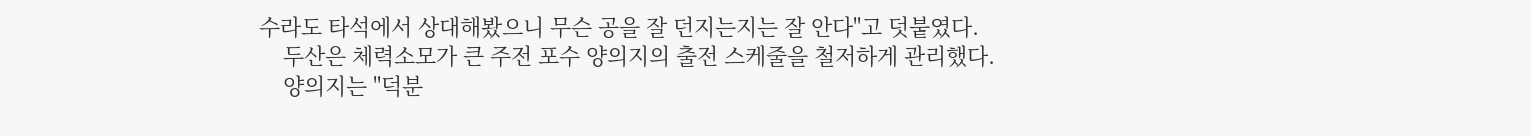수라도 타석에서 상대해봤으니 무슨 공을 잘 던지는지는 잘 안다"고 덧붙였다.
    두산은 체력소모가 큰 주전 포수 양의지의 출전 스케줄을 철저하게 관리했다.
    양의지는 "덕분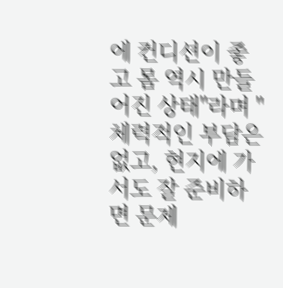에 컨디션이 좋고 몸 역시 만들어진 상태"라며 "체력적인 부담은 없고, 현지에 가서도 잘 준비하면 문제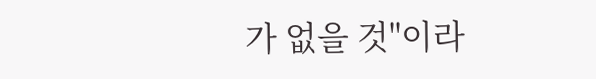가 없을 것"이라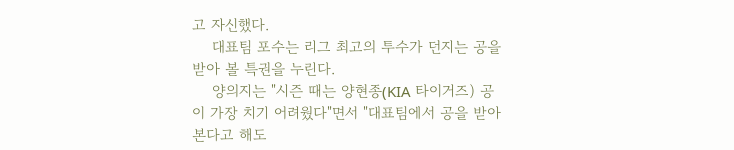고 자신했다.
    대표팀 포수는 리그 최고의 투수가 던지는 공을 받아 볼 특권을 누린다.
    양의지는 "시즌 때는 양현종(KIA 타이거즈) 공이 가장 치기 어려웠다"면서 "대표팀에서 공을 받아본다고 해도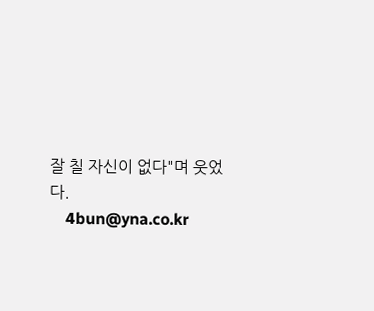잘 칠 자신이 없다"며 웃었다.
    4bun@yna.co.kr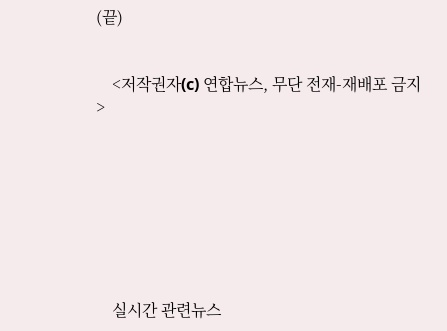(끝)


    <저작권자(c) 연합뉴스, 무단 전재-재배포 금지>








    실시간 관련뉴스